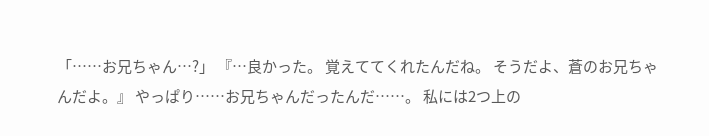「……お兄ちゃん…?」 『…良かった。 覚えててくれたんだね。 そうだよ、蒼のお兄ちゃんだよ。』 やっぱり……お兄ちゃんだったんだ……。 私には2つ上の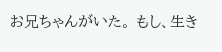お兄ちゃんがいた。 もし、生き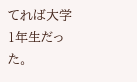てれば大学1年生だった。